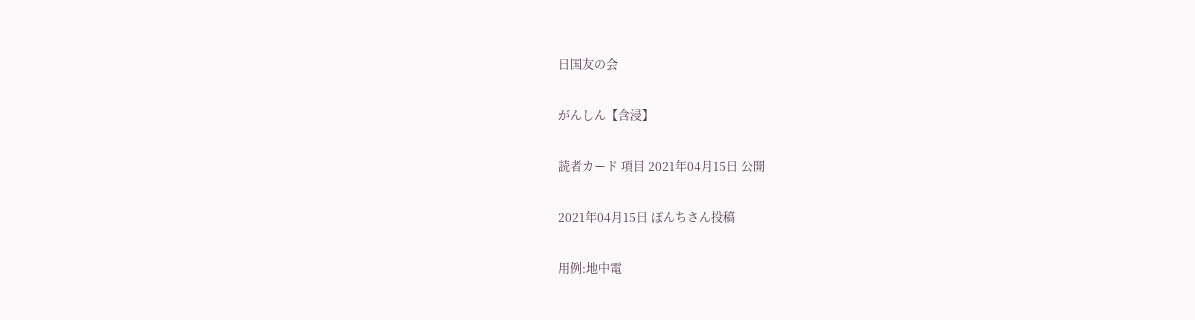日国友の会

がんしん【含浸】

読者カード 項目 2021年04月15日 公開

2021年04月15日 ぽんちさん投稿

用例:地中電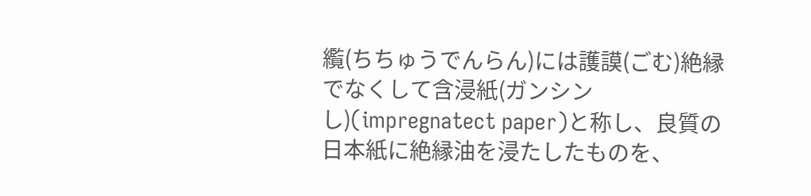䌫(ちちゅうでんらん)には護謨(ごむ)絶縁でなくして含浸紙(ガンシンし)(impregnatect paper)と称し、良質の日本紙に絶縁油を浸たしたものを、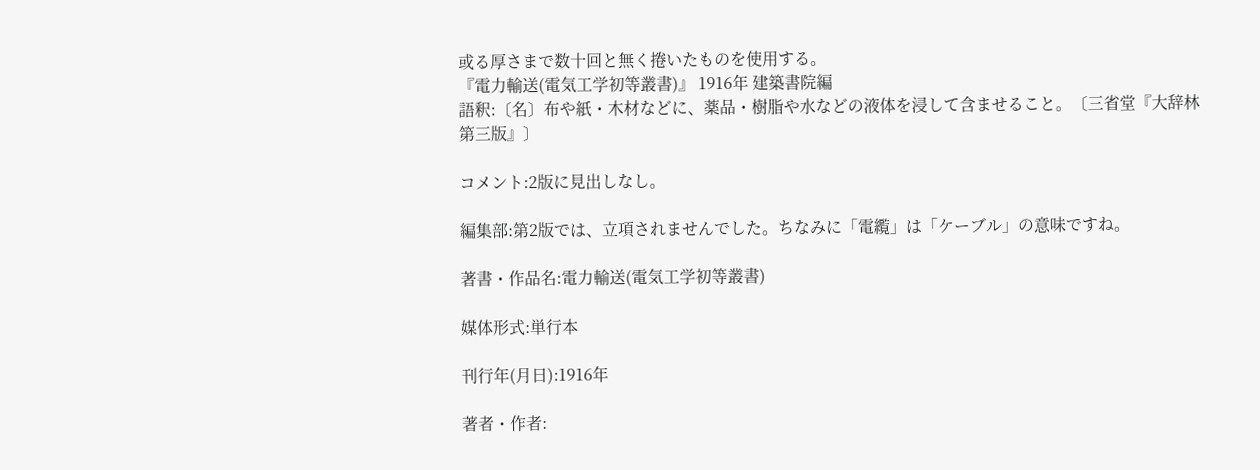或る厚さまで数十回と無く捲いたものを使用する。
『電力輸送(電気工学初等叢書)』 1916年 建築書院編
語釈:〔名〕布や紙・木材などに、薬品・樹脂や水などの液体を浸して含ませること。〔三省堂『大辞林 第三版』〕

コメント:2版に見出しなし。

編集部:第2版では、立項されませんでした。ちなみに「電䌫」は「ケーブル」の意味ですね。

著書・作品名:電力輸送(電気工学初等叢書)

媒体形式:単行本

刊行年(月日):1916年

著者・作者: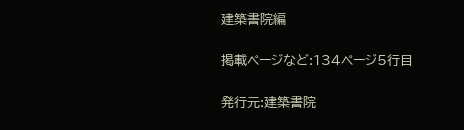建築書院編

掲載ページなど:134ページ5行目

発行元:建築書院